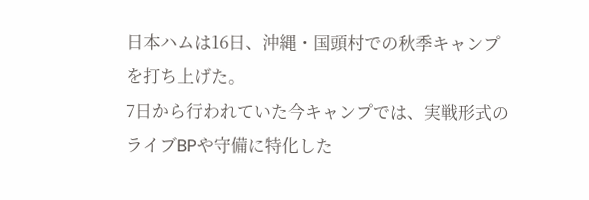日本ハムは16日、沖縄・国頭村での秋季キャンプを打ち上げた。
7日から行われていた今キャンプでは、実戦形式のライブBPや守備に特化した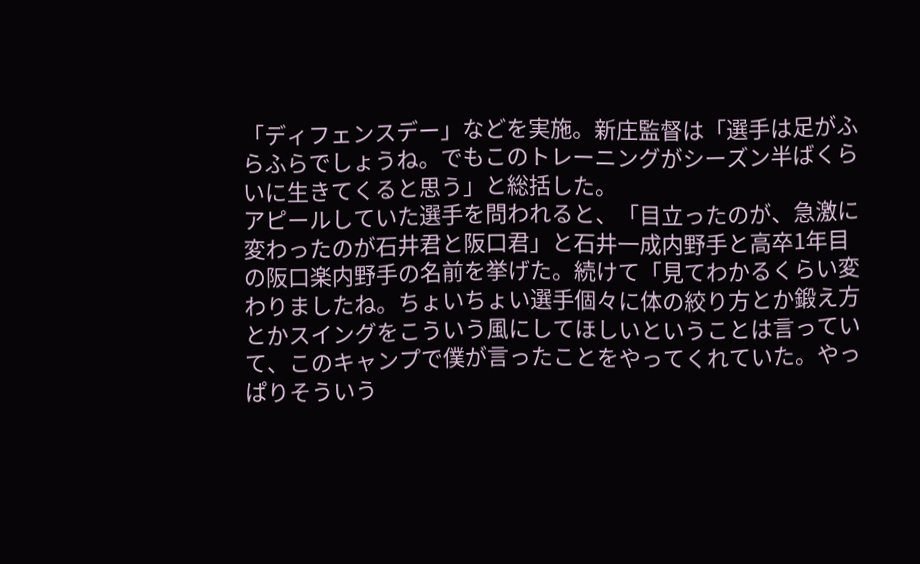「ディフェンスデー」などを実施。新庄監督は「選手は足がふらふらでしょうね。でもこのトレーニングがシーズン半ばくらいに生きてくると思う」と総括した。
アピールしていた選手を問われると、「目立ったのが、急激に変わったのが石井君と阪口君」と石井一成内野手と高卒1年目の阪口楽内野手の名前を挙げた。続けて「見てわかるくらい変わりましたね。ちょいちょい選手個々に体の絞り方とか鍛え方とかスイングをこういう風にしてほしいということは言っていて、このキャンプで僕が言ったことをやってくれていた。やっぱりそういう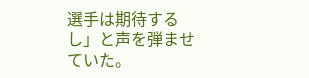選手は期待するし」と声を弾ませていた。